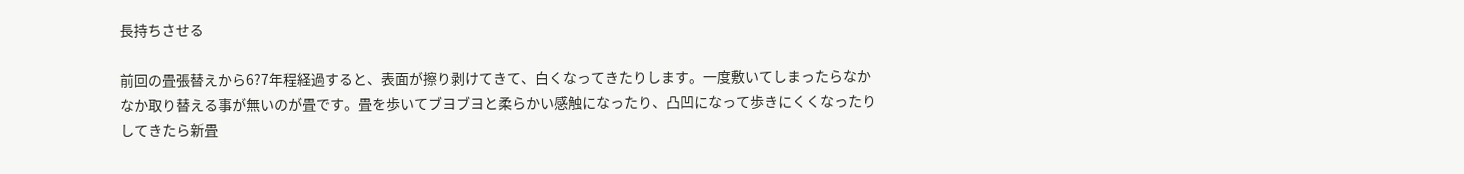長持ちさせる

前回の畳張替えから6?7年程経過すると、表面が擦り剥けてきて、白くなってきたりします。一度敷いてしまったらなかなか取り替える事が無いのが畳です。畳を歩いてブヨブヨと柔らかい感触になったり、凸凹になって歩きにくくなったりしてきたら新畳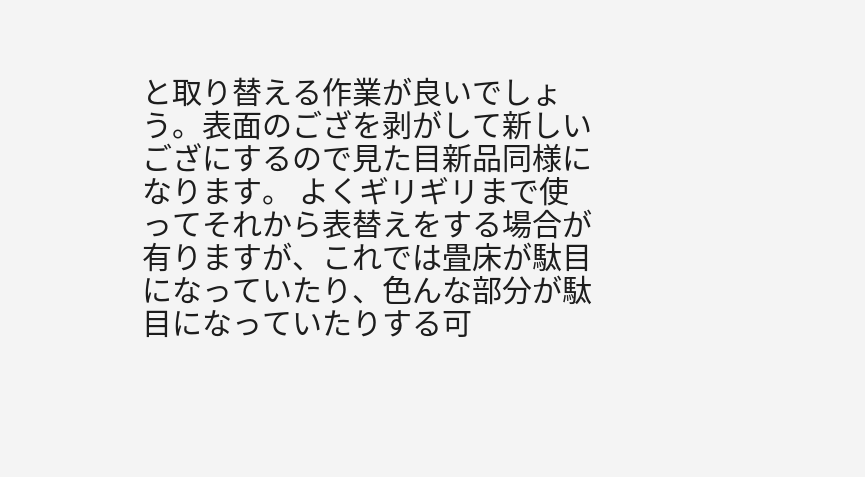と取り替える作業が良いでしょう。表面のござを剥がして新しいござにするので見た目新品同様になります。 よくギリギリまで使ってそれから表替えをする場合が有りますが、これでは畳床が駄目になっていたり、色んな部分が駄目になっていたりする可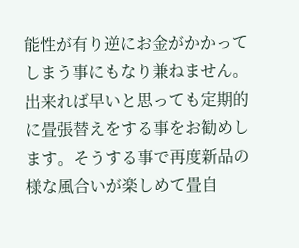能性が有り逆にお金がかかってしまう事にもなり兼ねません。出来れば早いと思っても定期的に畳張替えをする事をお勧めします。そうする事で再度新品の様な風合いが楽しめて畳自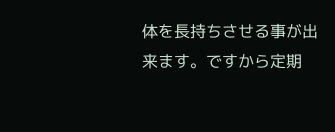体を長持ちさせる事が出来ます。ですから定期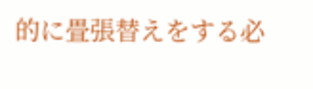的に畳張替えをする必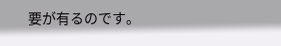要が有るのです。